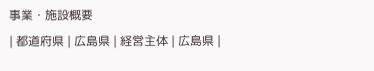事業・施設概要
| 都道府県 | 広島県 | 経営主体 | 広島県 |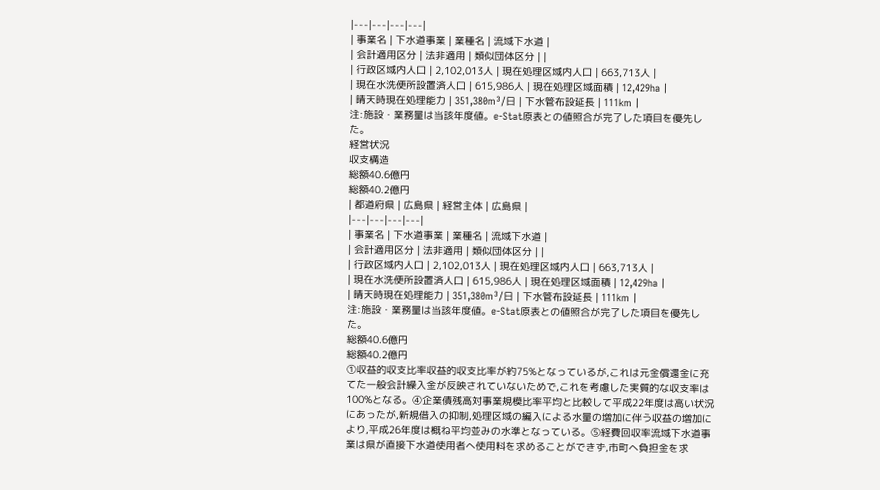|---|---|---|---|
| 事業名 | 下水道事業 | 業種名 | 流域下水道 |
| 会計適用区分 | 法非適用 | 類似団体区分 | |
| 行政区域内人口 | 2,102,013人 | 現在処理区域内人口 | 663,713人 |
| 現在水洗便所設置済人口 | 615,986人 | 現在処理区域面積 | 12,429ha |
| 晴天時現在処理能力 | 351,380m³/日 | 下水管布設延長 | 111km |
注:施設・業務量は当該年度値。e-Stat原表との値照合が完了した項目を優先した。
経営状況
収支構造
総額40.6億円
総額40.2億円
| 都道府県 | 広島県 | 経営主体 | 広島県 |
|---|---|---|---|
| 事業名 | 下水道事業 | 業種名 | 流域下水道 |
| 会計適用区分 | 法非適用 | 類似団体区分 | |
| 行政区域内人口 | 2,102,013人 | 現在処理区域内人口 | 663,713人 |
| 現在水洗便所設置済人口 | 615,986人 | 現在処理区域面積 | 12,429ha |
| 晴天時現在処理能力 | 351,380m³/日 | 下水管布設延長 | 111km |
注:施設・業務量は当該年度値。e-Stat原表との値照合が完了した項目を優先した。
総額40.6億円
総額40.2億円
①収益的収支比率収益的収支比率が約75%となっているが,これは元金償還金に充てた一般会計繰入金が反映されていないためで,これを考慮した実質的な収支率は100%となる。④企業債残高対事業規模比率平均と比較して平成22年度は高い状況にあったが,新規借入の抑制,処理区域の編入による水量の増加に伴う収益の増加により,平成26年度は概ね平均並みの水準となっている。⑤経費回収率流域下水道事業は県が直接下水道使用者へ使用料を求めることができず,市町へ負担金を求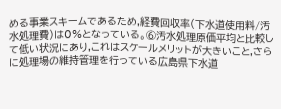める事業スキームであるため,経費回収率(下水道使用料/汚水処理費)は0%となっている。⑥汚水処理原価平均と比較して低い状況にあり,これはスケールメリットが大きいこと,さらに処理場の維持管理を行っている広島県下水道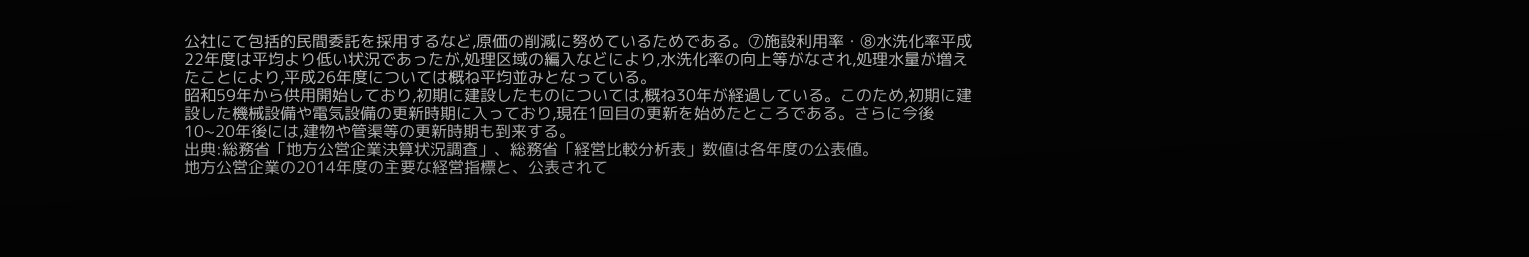公社にて包括的民間委託を採用するなど,原価の削減に努めているためである。⑦施設利用率・⑧水洗化率平成22年度は平均より低い状況であったが,処理区域の編入などにより,水洗化率の向上等がなされ,処理水量が増えたことにより,平成26年度については概ね平均並みとなっている。
昭和59年から供用開始しており,初期に建設したものについては,概ね30年が経過している。このため,初期に建設した機械設備や電気設備の更新時期に入っており,現在1回目の更新を始めたところである。さらに今後10~20年後には,建物や管渠等の更新時期も到来する。
出典:総務省「地方公営企業決算状況調査」、総務省「経営比較分析表」数値は各年度の公表値。
地方公営企業の2014年度の主要な経営指標と、公表されて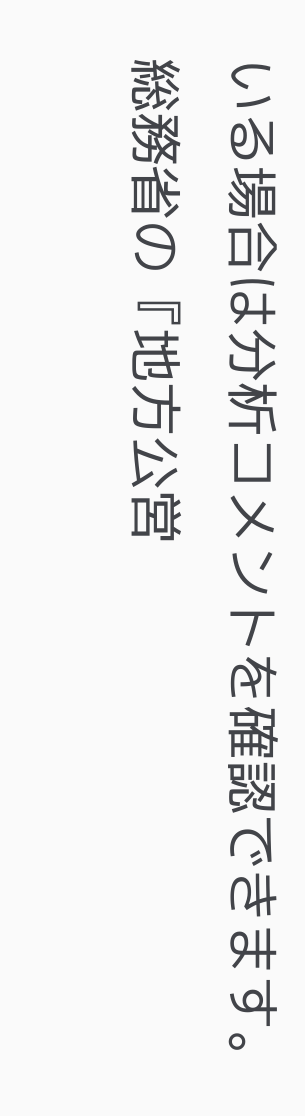いる場合は分析コメントを確認できます。
総務省の『地方公営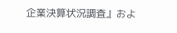企業決算状況調査』およ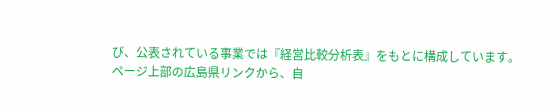び、公表されている事業では『経営比較分析表』をもとに構成しています。
ページ上部の広島県リンクから、自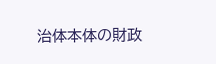治体本体の財政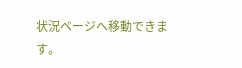状況ページへ移動できます。